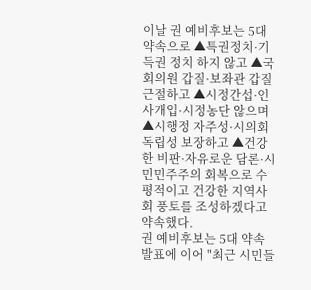이날 권 예비후보는 5대 약속으로 ▲특권정치·기득권 정치 하지 않고 ▲국회의원 갑질·보좌관 갑질 근절하고 ▲시정간섭·인사개입·시정농단 않으며 ▲시행정 자주성·시의회 독립성 보장하고 ▲건강한 비판·자유로운 담론·시민민주주의 회복으로 수평적이고 건강한 지역사회 풍토를 조성하겠다고 약속했다.
권 예비후보는 5대 약속 발표에 이어 "최근 시민들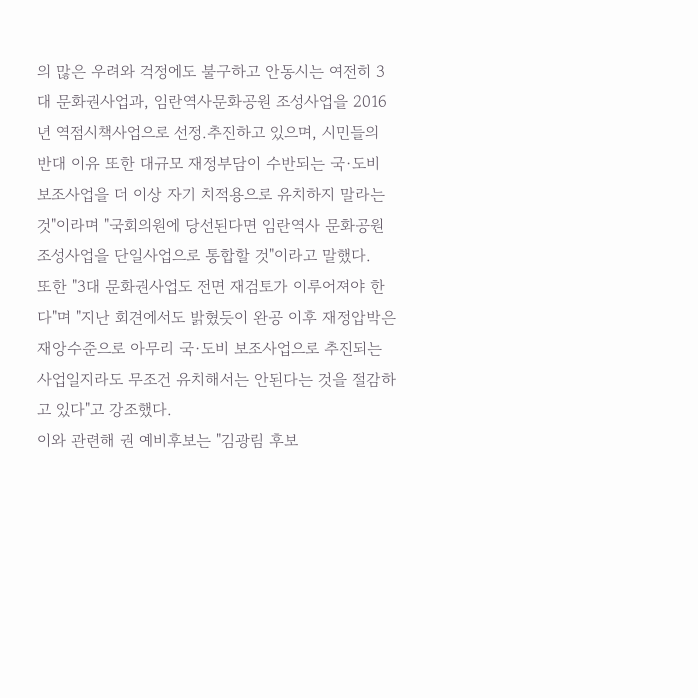의 많은 우려와 걱정에도 불구하고 안동시는 여전히 3대 문화권사업과, 임란역사문화공원 조성사업을 2016년 역점시책사업으로 선정.추진하고 있으며, 시민들의 반대 이유 또한 대규모 재정부담이 수반되는 국·도비 보조사업을 더 이상 자기 치적용으로 유치하지 말라는 것"이라며 "국회의원에 당선된다면 임란역사 문화공원 조성사업을 단일사업으로 통합할 것"이라고 말했다.
또한 "3대 문화권사업도 전면 재검토가 이루어져야 한다"며 "지난 회견에서도 밝혔듯이 완공 이후 재정압박은 재앙수준으로 아무리 국·도비 보조사업으로 추진되는 사업일지라도 무조건 유치해서는 안된다는 것을 절감하고 있다"고 강조했다.
이와 관련해 권 예비후보는 "김광림 후보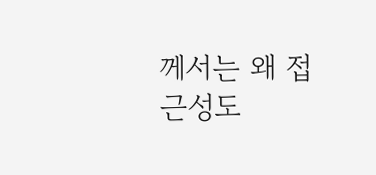께서는 왜 접근성도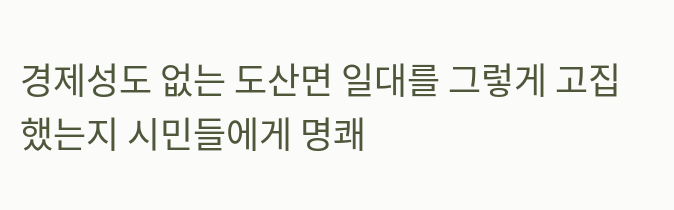경제성도 없는 도산면 일대를 그렇게 고집했는지 시민들에게 명쾌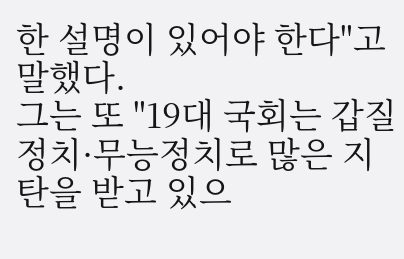한 설명이 있어야 한다"고 말했다.
그는 또 "19대 국회는 갑질정치·무능정치로 많은 지탄을 받고 있으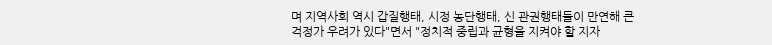며 지역사회 역시 갑질행태, 시정 농단행태, 신 관권행태들이 만연해 큰 걱정가 우려가 있다"면서 "정치적 중립과 균형을 지켜야 할 지자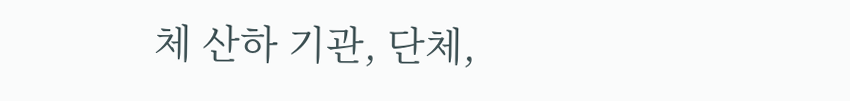체 산하 기관, 단체,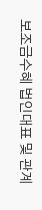보조금수혜 법인대표 및 관계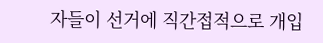자들이 선거에 직간접적으로 개입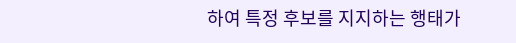하여 특정 후보를 지지하는 행태가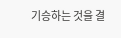기승하는 것을 결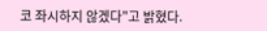코 좌시하지 않겠다"고 밝혔다.